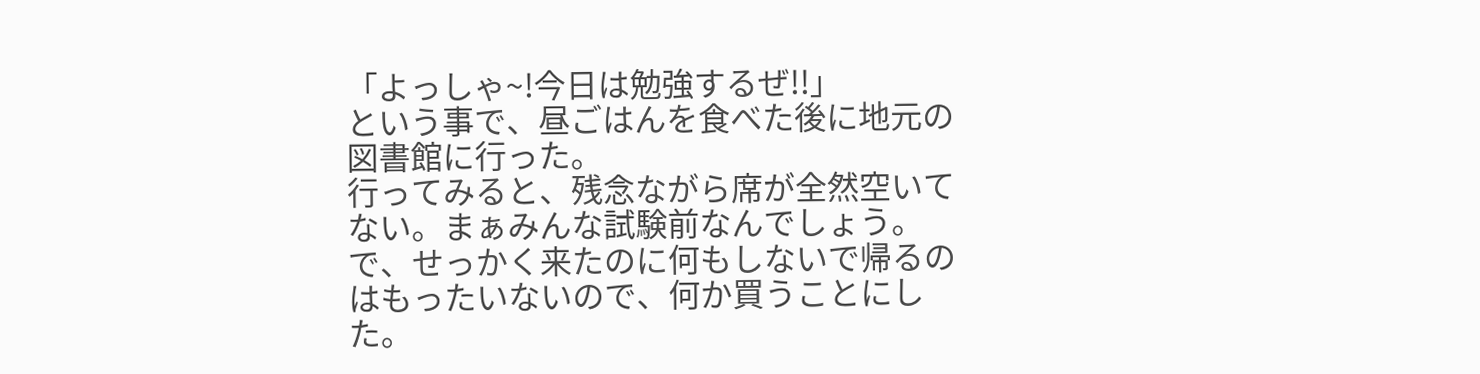「よっしゃ~!今日は勉強するぜ!!」
という事で、昼ごはんを食べた後に地元の図書館に行った。
行ってみると、残念ながら席が全然空いてない。まぁみんな試験前なんでしょう。
で、せっかく来たのに何もしないで帰るのはもったいないので、何か買うことにした。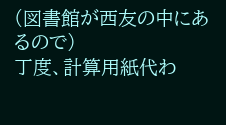(図書館が西友の中にあるので)
丁度、計算用紙代わ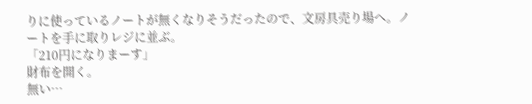りに使っているノートが無くなりそうだったので、文房具売り場へ。ノートを手に取りレジに並ぶ。
「210円になりまーす」
財布を開く。
無い…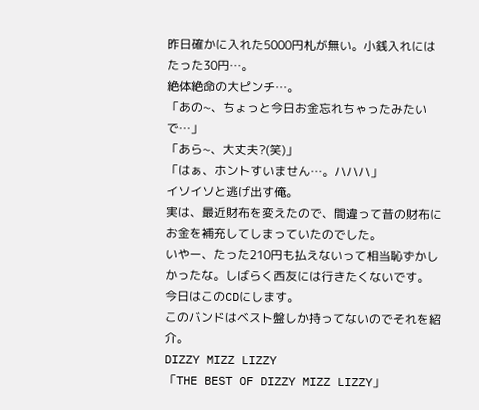昨日確かに入れた5000円札が無い。小銭入れにはたった30円…。
絶体絶命の大ピンチ…。
「あの~、ちょっと今日お金忘れちゃったみたいで…」
「あら~、大丈夫?(笑)」
「はぁ、ホントすいません…。ハハハ」
イソイソと逃げ出す俺。
実は、最近財布を変えたので、間違って昔の財布にお金を補充してしまっていたのでした。
いやー、たった210円も払えないって相当恥ずかしかったな。しばらく西友には行きたくないです。
今日はこのCDにします。
このバンドはベスト盤しか持ってないのでそれを紹介。
DIZZY MIZZ LIZZY
「THE BEST OF DIZZY MIZZ LIZZY」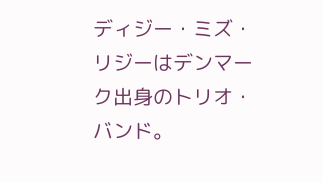ディジー・ミズ・リジーはデンマーク出身のトリオ・バンド。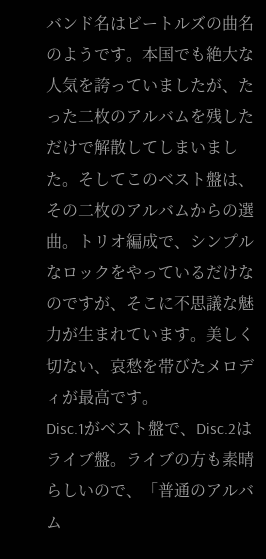バンド名はビートルズの曲名のようです。本国でも絶大な人気を誇っていましたが、たった二枚のアルバムを残しただけで解散してしまいました。そしてこのベスト盤は、その二枚のアルバムからの選曲。トリオ編成で、シンプルなロックをやっているだけなのですが、そこに不思議な魅力が生まれています。美しく切ない、哀愁を帯びたメロディが最高です。
Disc.1がベスト盤で、Disc.2はライブ盤。ライブの方も素晴らしいので、「普通のアルバム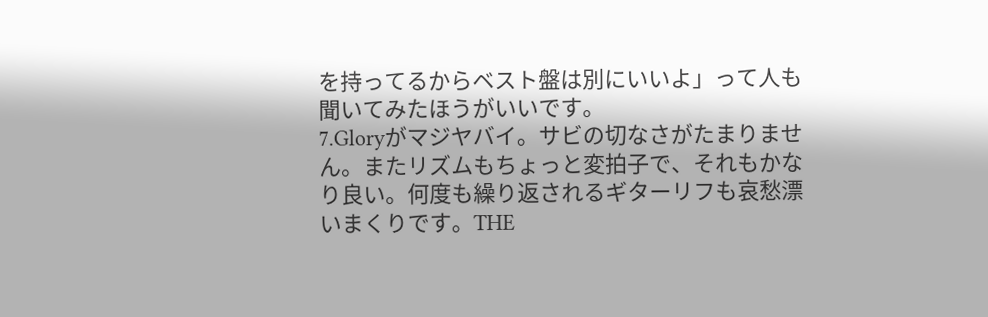を持ってるからベスト盤は別にいいよ」って人も聞いてみたほうがいいです。
7.Gloryがマジヤバイ。サビの切なさがたまりません。またリズムもちょっと変拍子で、それもかなり良い。何度も繰り返されるギターリフも哀愁漂いまくりです。THE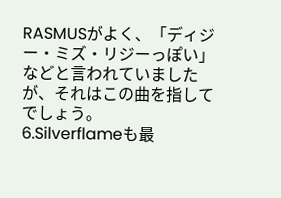RASMUSがよく、「ディジー・ミズ・リジーっぽい」などと言われていましたが、それはこの曲を指してでしょう。
6.Silverflameも最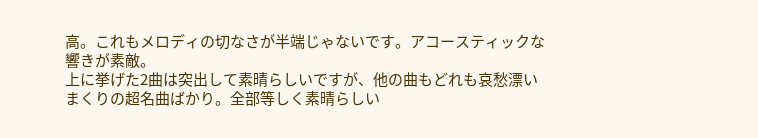高。これもメロディの切なさが半端じゃないです。アコースティックな響きが素敵。
上に挙げた2曲は突出して素晴らしいですが、他の曲もどれも哀愁漂いまくりの超名曲ばかり。全部等しく素晴らしい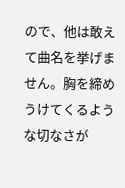ので、他は敢えて曲名を挙げません。胸を締めうけてくるような切なさが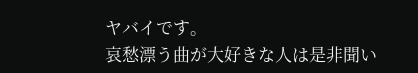ヤバイです。
哀愁漂う曲が大好きな人は是非聞い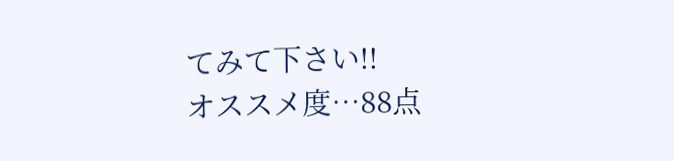てみて下さい!!
オススメ度…88点